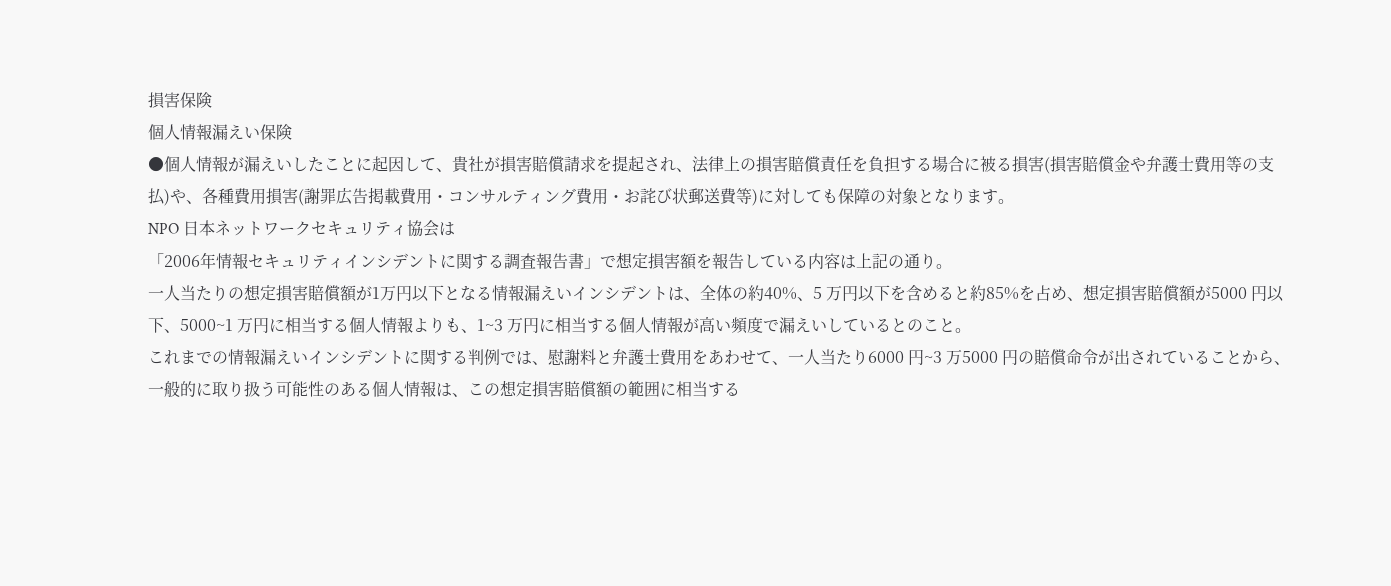損害保険
個人情報漏えい保険
●個人情報が漏えいしたことに起因して、貴社が損害賠償請求を提起され、法律上の損害賠償責任を負担する場合に被る損害(損害賠償金や弁護士費用等の支払)や、各種費用損害(謝罪広告掲載費用・コンサルティング費用・お詫び状郵送費等)に対しても保障の対象となります。
NPO 日本ネットワークセキュリティ協会は
「2006年情報セキュリティインシデントに関する調査報告書」で想定損害額を報告している内容は上記の通り。
一人当たりの想定損害賠償額が1万円以下となる情報漏えいインシデントは、全体の約40%、5 万円以下を含めると約85%を占め、想定損害賠償額が5000 円以下、5000~1 万円に相当する個人情報よりも、1~3 万円に相当する個人情報が高い頻度で漏えいしているとのこと。
これまでの情報漏えいインシデントに関する判例では、慰謝料と弁護士費用をあわせて、一人当たり6000 円~3 万5000 円の賠償命令が出されていることから、一般的に取り扱う可能性のある個人情報は、この想定損害賠償額の範囲に相当する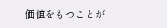価値をもつことが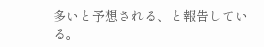多いと予想される、と報告している。